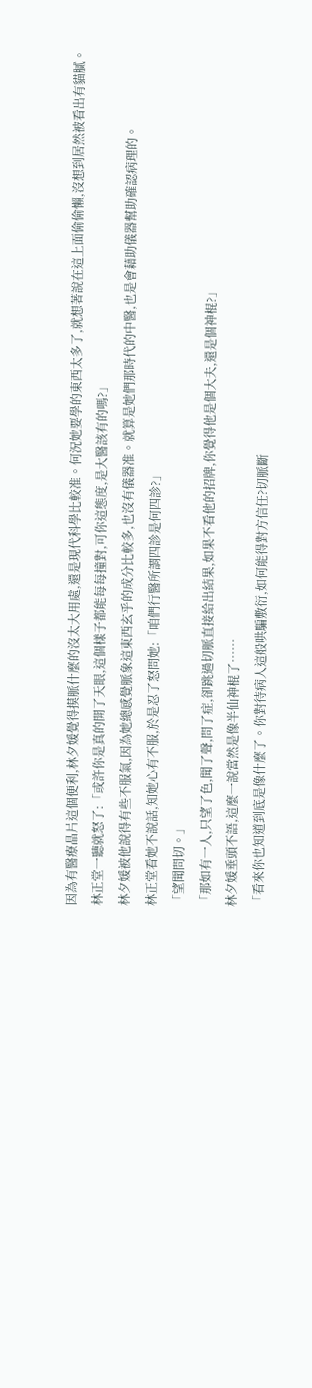因為有醫療晶片這個便利,林夕媛覺得摸脈什麼的沒太大用處,還是現代科學比較准。何況她要學的東西太多了,就想著說在這上面偷偷懶,沒想到居然被看出有貓膩。
林正堂一聽就怒了:「或許你是真的開了天眼,這個樣子都能每每撞對,可你這態度,是大醫該有的嗎?」
林夕媛被他說得有些不服氣,因為她總感覺脈象這東西玄乎的成分比較多,也沒有儀器准。就算是她們那時代的中醫,也是會藉助儀器幫助確認病理的。
林正堂看她不說話,知她心有不服,於是忍了怒問她:「咱們行醫所謂四診是何四診?」
「望聞問切。」
「那如有一人,只望了色,聞了聲,問了症,卻跳過切脈直接給出結果,如果不看他的招牌,你覺得他是個大夫,還是個神棍?」
林夕媛垂頭不語,這麼一說當然是像半仙神棍了……
「看來你也知道到底是像什麼了。你對待病人這般哄騙敷衍,如何能得對方信任?切脈斷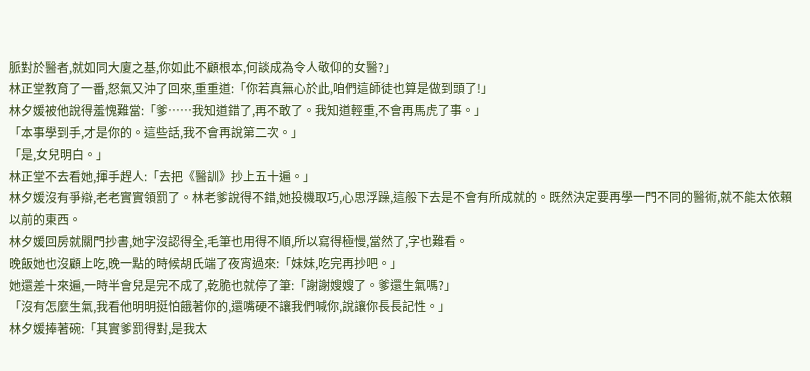脈對於醫者,就如同大廈之基,你如此不顧根本,何談成為令人敬仰的女醫?」
林正堂教育了一番,怒氣又沖了回來,重重道:「你若真無心於此,咱們這師徒也算是做到頭了!」
林夕媛被他說得羞愧難當:「爹……我知道錯了,再不敢了。我知道輕重,不會再馬虎了事。」
「本事學到手,才是你的。這些話,我不會再說第二次。」
「是,女兒明白。」
林正堂不去看她,揮手趕人:「去把《醫訓》抄上五十遍。」
林夕媛沒有爭辯,老老實實領罰了。林老爹說得不錯,她投機取巧,心思浮躁,這般下去是不會有所成就的。既然決定要再學一門不同的醫術,就不能太依賴以前的東西。
林夕媛回房就關門抄書,她字沒認得全,毛筆也用得不順,所以寫得極慢,當然了,字也難看。
晚飯她也沒顧上吃,晚一點的時候胡氏端了夜宵過來:「妹妹,吃完再抄吧。」
她還差十來遍,一時半會兒是完不成了,乾脆也就停了筆:「謝謝嫂嫂了。爹還生氣嗎?」
「沒有怎麼生氣,我看他明明挺怕餓著你的,還嘴硬不讓我們喊你,說讓你長長記性。」
林夕媛捧著碗:「其實爹罰得對,是我太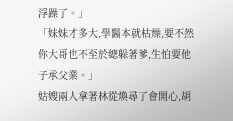浮躁了。」
「妹妹才多大,學醫本就枯燥,要不然你大哥也不至於總躲著爹,生怕要他子承父業。」
姑嫂兩人拿著林從煥尋了會開心,胡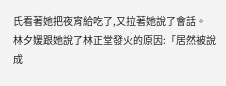氏看著她把夜宵給吃了,又拉著她說了會話。
林夕媛跟她說了林正堂發火的原因:「居然被說成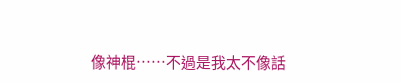像神棍……不過是我太不像話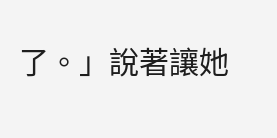了。」說著讓她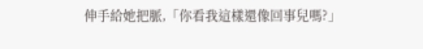伸手給她把脈,「你看我這樣還像回事兒嗎?」